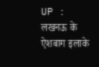UP : लखनऊ के ऐशबाग इलाके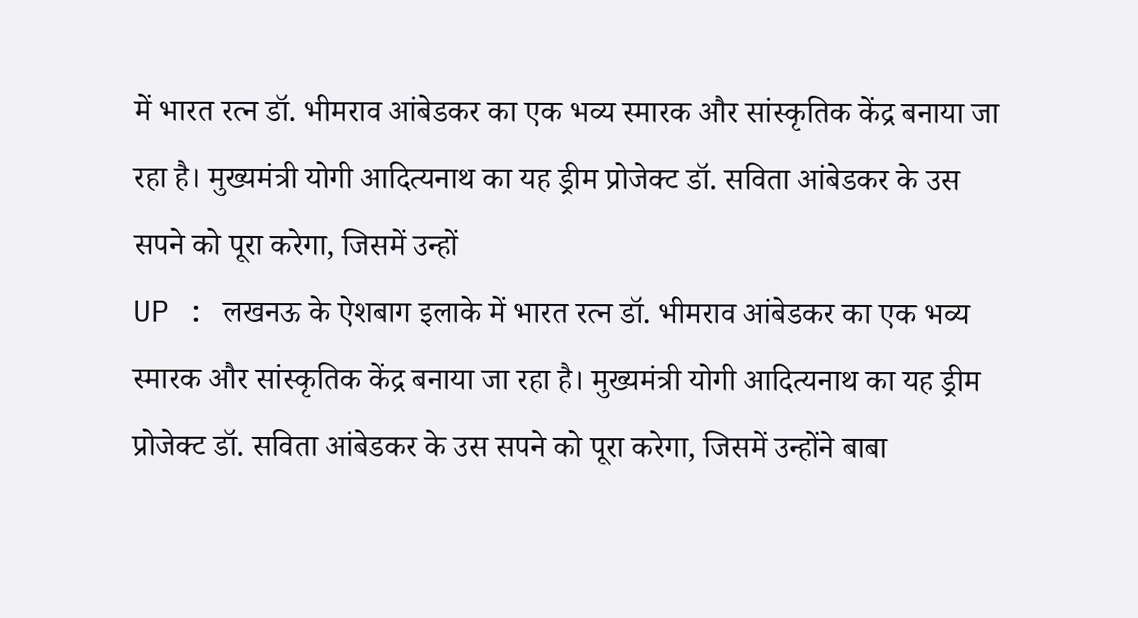में भारत रत्न डॉ. भीमराव आंबेडकर का एक भव्य स्मारक और सांस्कृतिक केंद्र बनाया जा रहा है। मुख्यमंत्री योगी आदित्यनाथ का यह ड्रीम प्रोजेक्ट डॉ. सविता आंबेडकर के उस सपने को पूरा करेगा, जिसमें उन्हों
UP : लखनऊ के ऐशबाग इलाके में भारत रत्न डॉ. भीमराव आंबेडकर का एक भव्य स्मारक और सांस्कृतिक केंद्र बनाया जा रहा है। मुख्यमंत्री योगी आदित्यनाथ का यह ड्रीम प्रोजेक्ट डॉ. सविता आंबेडकर के उस सपने को पूरा करेगा, जिसमें उन्होंने बाबा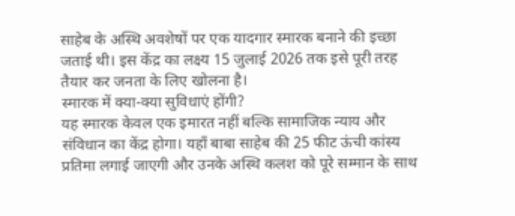साहेब के अस्थि अवशेषों पर एक यादगार स्मारक बनाने की इच्छा जताई थी। इस केंद्र का लक्ष्य 15 जुलाई 2026 तक इसे पूरी तरह तैयार कर जनता के लिए खोलना है।
स्मारक में क्या-क्या सुविधाएं होंगी?
यह स्मारक केवल एक इमारत नहीं बल्कि सामाजिक न्याय और संविधान का केंद्र होगा। यहाँ बाबा साहेब की 25 फीट ऊंची कांस्य प्रतिमा लगाई जाएगी और उनके अस्थि कलश को पूरे सम्मान के साथ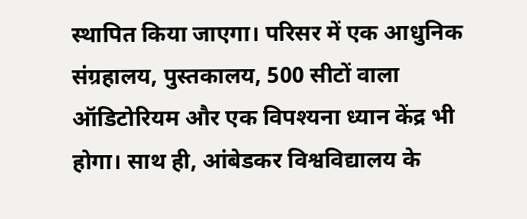स्थापित किया जाएगा। परिसर में एक आधुनिक संग्रहालय, पुस्तकालय, 500 सीटों वाला ऑडिटोरियम और एक विपश्यना ध्यान केंद्र भी होगा। साथ ही, आंबेडकर विश्वविद्यालय के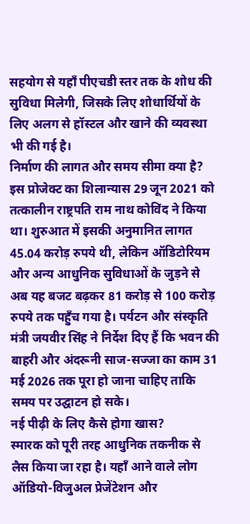सहयोग से यहाँ पीएचडी स्तर तक के शोध की सुविधा मिलेगी, जिसके लिए शोधार्थियों के लिए अलग से हॉस्टल और खाने की व्यवस्था भी की गई है।
निर्माण की लागत और समय सीमा क्या है?
इस प्रोजेक्ट का शिलान्यास 29 जून 2021 को तत्कालीन राष्ट्रपति राम नाथ कोविंद ने किया था। शुरुआत में इसकी अनुमानित लागत 45.04 करोड़ रुपये थी, लेकिन ऑडिटोरियम और अन्य आधुनिक सुविधाओं के जुड़ने से अब यह बजट बढ़कर 81 करोड़ से 100 करोड़ रुपये तक पहुँच गया है। पर्यटन और संस्कृति मंत्री जयवीर सिंह ने निर्देश दिए हैं कि भवन की बाहरी और अंदरूनी साज-सज्जा का काम 31 मई 2026 तक पूरा हो जाना चाहिए ताकि समय पर उद्घाटन हो सके।
नई पीढ़ी के लिए कैसे होगा खास?
स्मारक को पूरी तरह आधुनिक तकनीक से लैस किया जा रहा है। यहाँ आने वाले लोग ऑडियो-विजुअल प्रेजेंटेशन और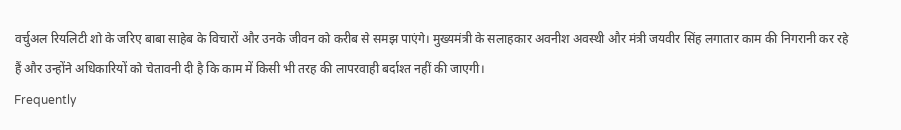वर्चुअल रियलिटी शो के जरिए बाबा साहेब के विचारों और उनके जीवन को करीब से समझ पाएंगे। मुख्यमंत्री के सलाहकार अवनीश अवस्थी और मंत्री जयवीर सिंह लगातार काम की निगरानी कर रहे हैं और उन्होंने अधिकारियों को चेतावनी दी है कि काम में किसी भी तरह की लापरवाही बर्दाश्त नहीं की जाएगी।
Frequently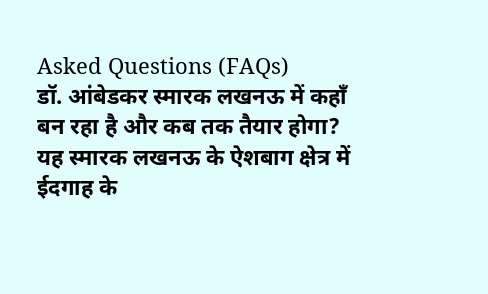Asked Questions (FAQs)
डॉ. आंबेडकर स्मारक लखनऊ में कहाँ बन रहा है और कब तक तैयार होगा?
यह स्मारक लखनऊ के ऐशबाग क्षेत्र में ईदगाह के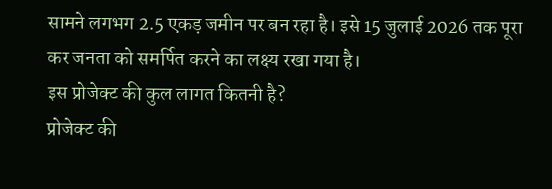सामने लगभग 2.5 एकड़ जमीन पर बन रहा है। इसे 15 जुलाई 2026 तक पूरा कर जनता को समर्पित करने का लक्ष्य रखा गया है।
इस प्रोजेक्ट की कुल लागत कितनी है?
प्रोजेक्ट की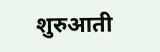शुरुआती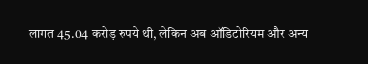लागत 45.04 करोड़ रुपये थी, लेकिन अब ऑडिटोरियम और अन्य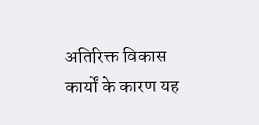अतिरिक्त विकास कार्यों के कारण यह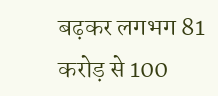बढ़कर लगभग 81 करोड़ से 100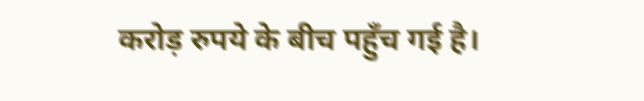करोड़ रुपये के बीच पहुँच गई है।